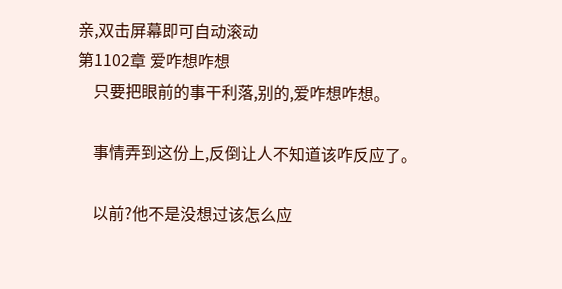亲,双击屏幕即可自动滚动
第1102章 爱咋想咋想
    只要把眼前的事干利落,别的,爱咋想咋想。

    事情弄到这份上,反倒让人不知道该咋反应了。

    以前?他不是没想过该怎么应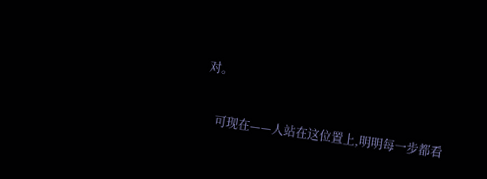对。

    可现在——人站在这位置上,明明每一步都看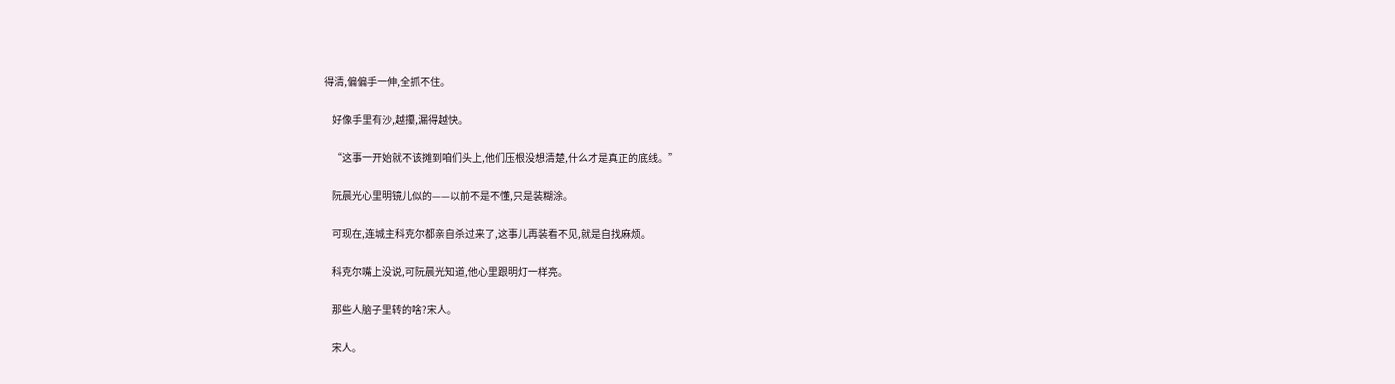得清,偏偏手一伸,全抓不住。

    好像手里有沙,越攥,漏得越快。

    “这事一开始就不该摊到咱们头上,他们压根没想清楚,什么才是真正的底线。”

    阮晨光心里明镜儿似的——以前不是不懂,只是装糊涂。

    可现在,连城主科克尔都亲自杀过来了,这事儿再装看不见,就是自找麻烦。

    科克尔嘴上没说,可阮晨光知道,他心里跟明灯一样亮。

    那些人脑子里转的啥?宋人。

    宋人。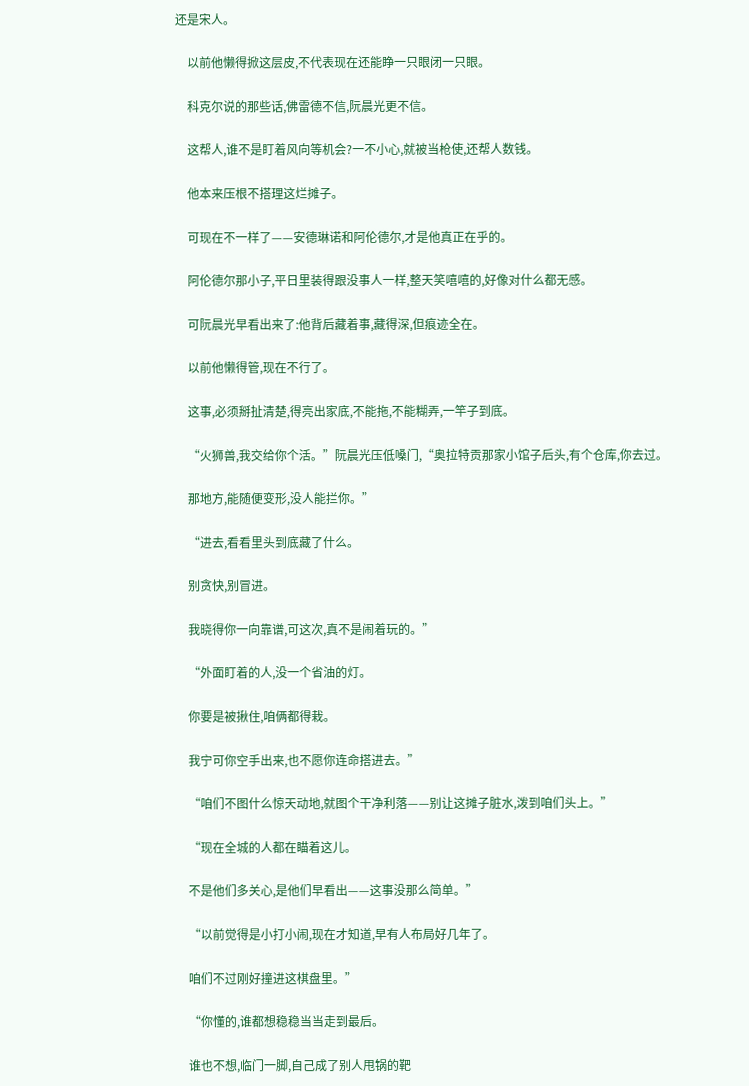还是宋人。

    以前他懒得掀这层皮,不代表现在还能睁一只眼闭一只眼。

    科克尔说的那些话,佛雷德不信,阮晨光更不信。

    这帮人,谁不是盯着风向等机会?一不小心,就被当枪使,还帮人数钱。

    他本来压根不搭理这烂摊子。

    可现在不一样了——安德琳诺和阿伦德尔,才是他真正在乎的。

    阿伦德尔那小子,平日里装得跟没事人一样,整天笑嘻嘻的,好像对什么都无感。

    可阮晨光早看出来了:他背后藏着事,藏得深,但痕迹全在。

    以前他懒得管,现在不行了。

    这事,必须掰扯清楚,得亮出家底,不能拖,不能糊弄,一竿子到底。

    “火狮兽,我交给你个活。”阮晨光压低嗓门,“奥拉特贡那家小馆子后头,有个仓库,你去过。

    那地方,能随便变形,没人能拦你。”

    “进去,看看里头到底藏了什么。

    别贪快,别冒进。

    我晓得你一向靠谱,可这次,真不是闹着玩的。”

    “外面盯着的人,没一个省油的灯。

    你要是被揪住,咱俩都得栽。

    我宁可你空手出来,也不愿你连命搭进去。”

    “咱们不图什么惊天动地,就图个干净利落——别让这摊子脏水,泼到咱们头上。”

    “现在全城的人都在瞄着这儿。

    不是他们多关心,是他们早看出——这事没那么简单。”

    “以前觉得是小打小闹,现在才知道,早有人布局好几年了。

    咱们不过刚好撞进这棋盘里。”

    “你懂的,谁都想稳稳当当走到最后。

    谁也不想,临门一脚,自己成了别人甩锅的靶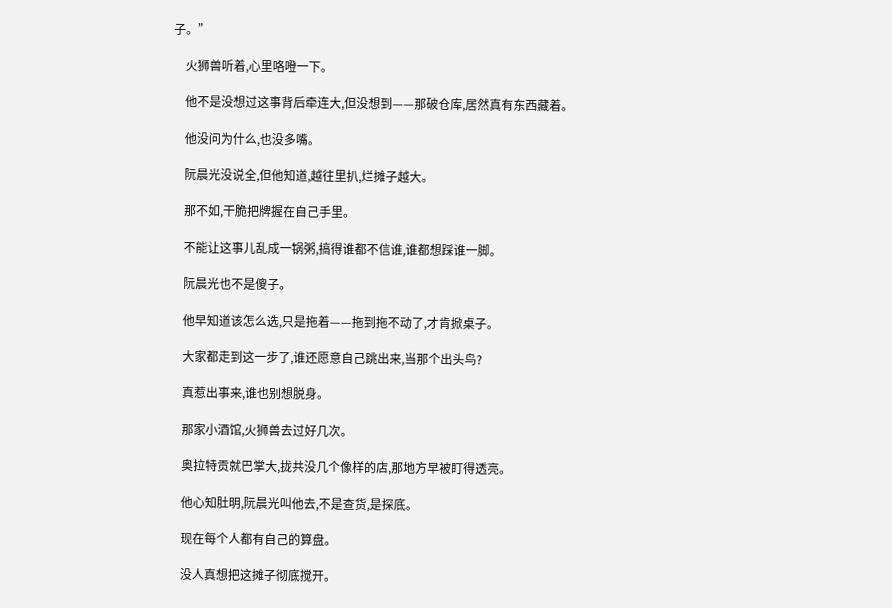子。”

    火狮兽听着,心里咯噔一下。

    他不是没想过这事背后牵连大,但没想到——那破仓库,居然真有东西藏着。

    他没问为什么,也没多嘴。

    阮晨光没说全,但他知道,越往里扒,烂摊子越大。

    那不如,干脆把牌握在自己手里。

    不能让这事儿乱成一锅粥,搞得谁都不信谁,谁都想踩谁一脚。

    阮晨光也不是傻子。

    他早知道该怎么选,只是拖着——拖到拖不动了,才肯掀桌子。

    大家都走到这一步了,谁还愿意自己跳出来,当那个出头鸟?

    真惹出事来,谁也别想脱身。

    那家小酒馆,火狮兽去过好几次。

    奥拉特贡就巴掌大,拢共没几个像样的店,那地方早被盯得透亮。

    他心知肚明,阮晨光叫他去,不是查货,是探底。

    现在每个人都有自己的算盘。

    没人真想把这摊子彻底搅开。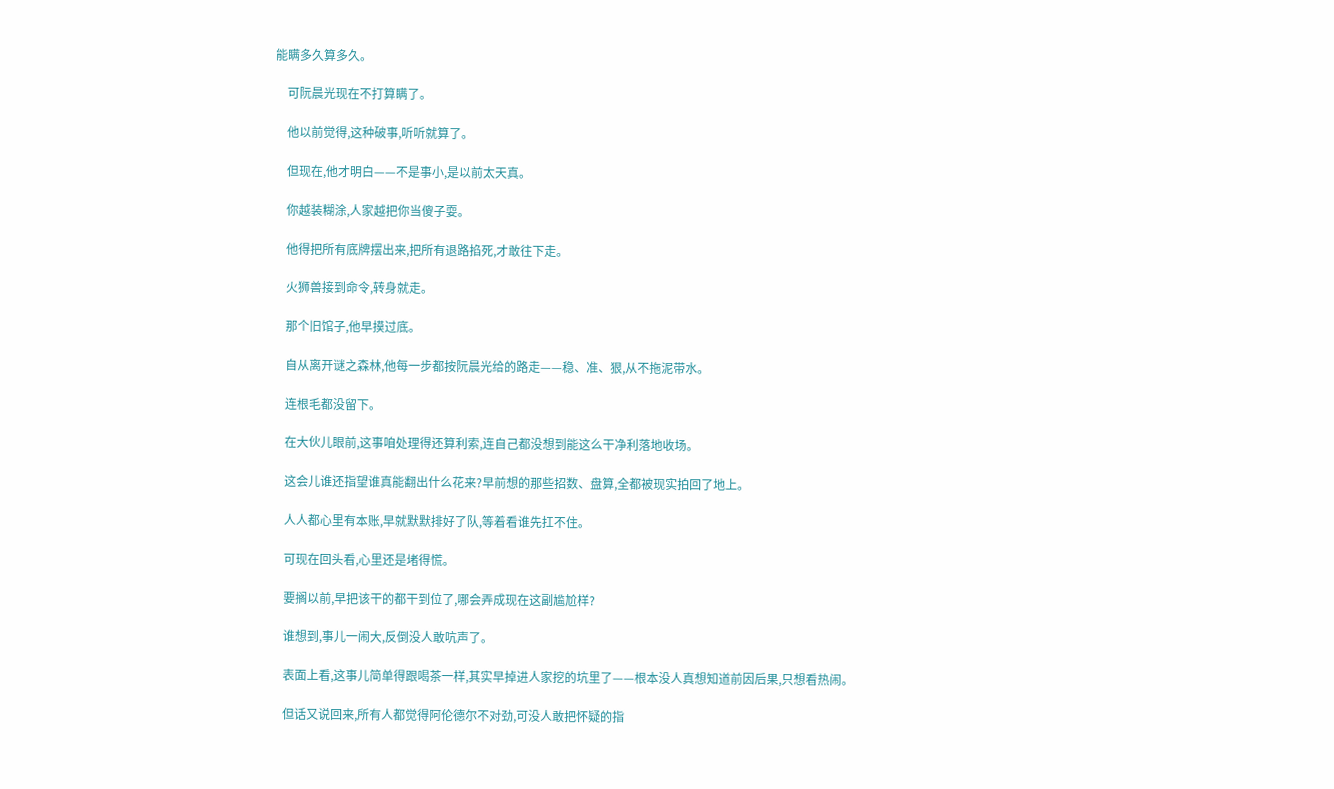能瞒多久算多久。

    可阮晨光现在不打算瞒了。

    他以前觉得,这种破事,听听就算了。

    但现在,他才明白——不是事小,是以前太天真。

    你越装糊涂,人家越把你当傻子耍。

    他得把所有底牌摆出来,把所有退路掐死,才敢往下走。

    火狮兽接到命令,转身就走。

    那个旧馆子,他早摸过底。

    自从离开谜之森林,他每一步都按阮晨光给的路走——稳、准、狠,从不拖泥带水。

    连根毛都没留下。

    在大伙儿眼前,这事咱处理得还算利索,连自己都没想到能这么干净利落地收场。

    这会儿谁还指望谁真能翻出什么花来?早前想的那些招数、盘算,全都被现实拍回了地上。

    人人都心里有本账,早就默默排好了队,等着看谁先扛不住。

    可现在回头看,心里还是堵得慌。

    要搁以前,早把该干的都干到位了,哪会弄成现在这副尴尬样?

    谁想到,事儿一闹大,反倒没人敢吭声了。

    表面上看,这事儿简单得跟喝茶一样,其实早掉进人家挖的坑里了——根本没人真想知道前因后果,只想看热闹。

    但话又说回来,所有人都觉得阿伦德尔不对劲,可没人敢把怀疑的指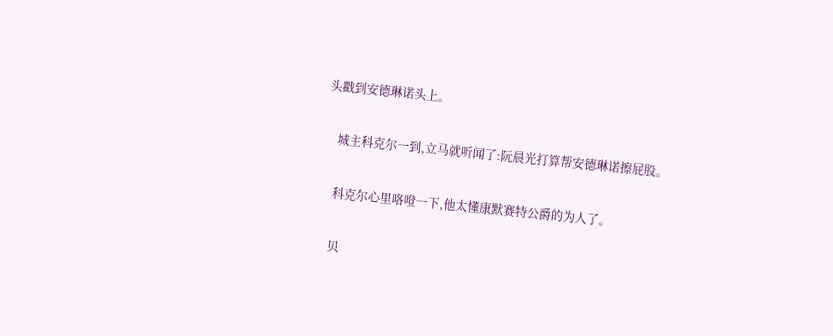头戳到安德琳诺头上。

    城主科克尔一到,立马就听闻了:阮晨光打算帮安德琳诺擦屁股。

    科克尔心里咯噔一下,他太懂康默赛特公爵的为人了。

    贝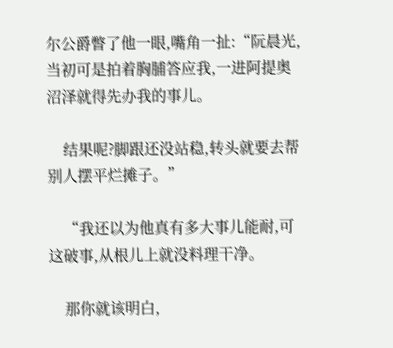尔公爵瞥了他一眼,嘴角一扯:“阮晨光,当初可是拍着胸脯答应我,一进阿提奥沼泽就得先办我的事儿。

    结果呢?脚跟还没站稳,转头就要去帮别人摆平烂摊子。”

    “我还以为他真有多大事儿能耐,可这破事,从根儿上就没料理干净。

    那你就该明白,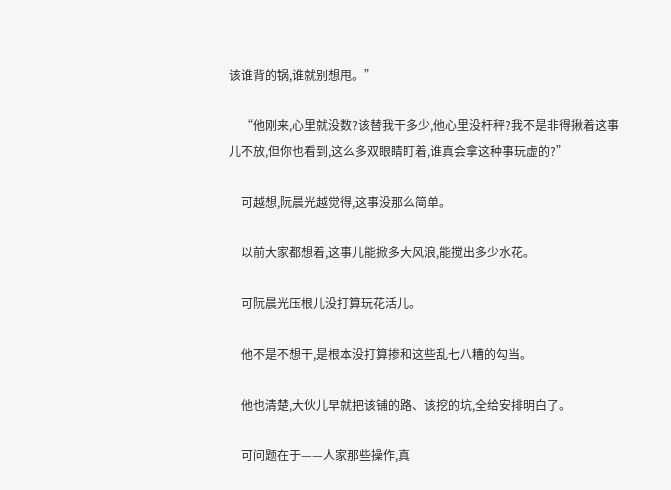该谁背的锅,谁就别想甩。”

    “他刚来,心里就没数?该替我干多少,他心里没杆秤?我不是非得揪着这事儿不放,但你也看到,这么多双眼睛盯着,谁真会拿这种事玩虚的?”

    可越想,阮晨光越觉得,这事没那么简单。

    以前大家都想着,这事儿能掀多大风浪,能搅出多少水花。

    可阮晨光压根儿没打算玩花活儿。

    他不是不想干,是根本没打算掺和这些乱七八糟的勾当。

    他也清楚,大伙儿早就把该铺的路、该挖的坑,全给安排明白了。

    可问题在于——人家那些操作,真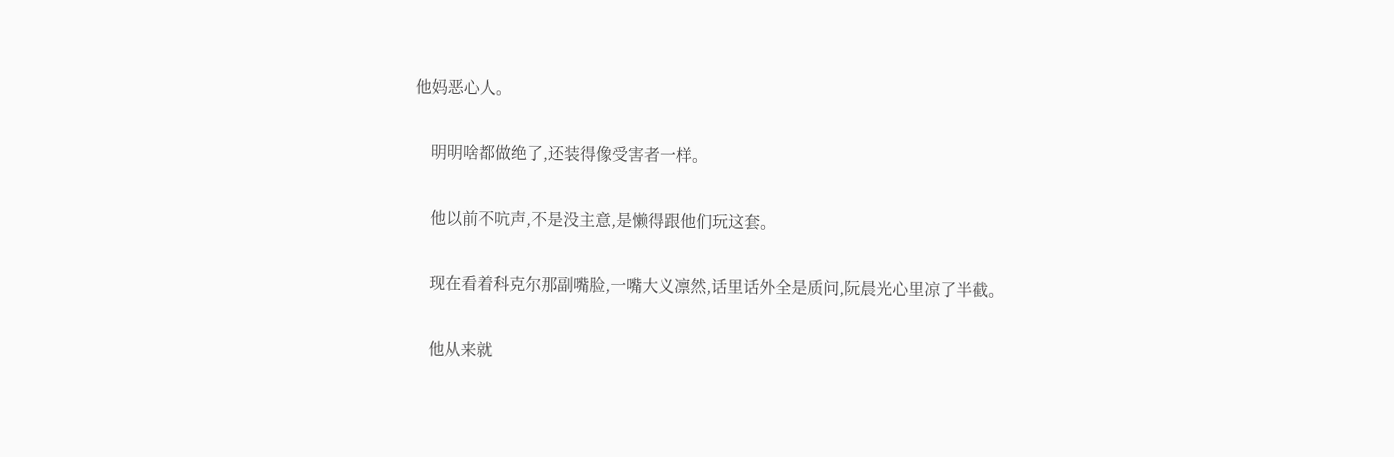他妈恶心人。

    明明啥都做绝了,还装得像受害者一样。

    他以前不吭声,不是没主意,是懒得跟他们玩这套。

    现在看着科克尔那副嘴脸,一嘴大义凛然,话里话外全是质问,阮晨光心里凉了半截。

    他从来就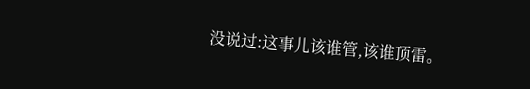没说过:这事儿该谁管,该谁顶雷。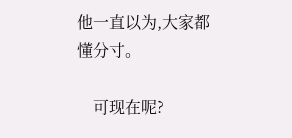他一直以为,大家都懂分寸。

    可现在呢?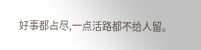好事都占尽,一点活路都不给人留。